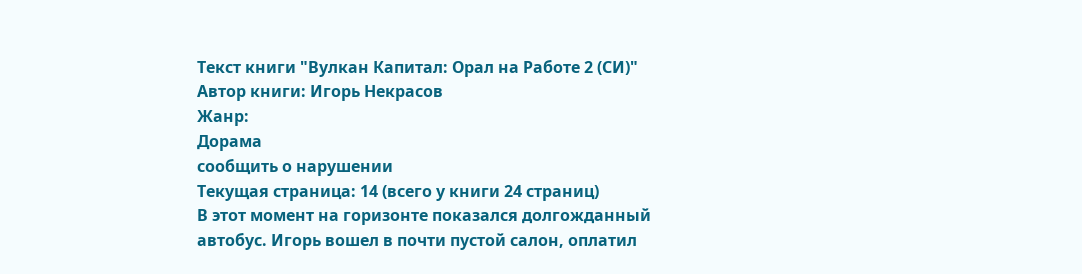Текст книги "Вулкан Капитал: Орал на Работе 2 (СИ)"
Автор книги: Игорь Некрасов
Жанр:
Дорама
сообщить о нарушении
Текущая страница: 14 (всего у книги 24 страниц)
В этот момент на горизонте показался долгожданный автобус. Игорь вошел в почти пустой салон, оплатил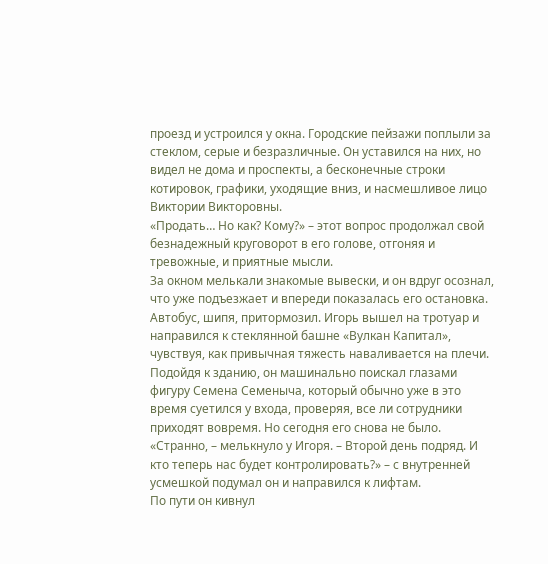проезд и устроился у окна. Городские пейзажи поплыли за стеклом, серые и безразличные. Он уставился на них, но видел не дома и проспекты, а бесконечные строки котировок, графики, уходящие вниз, и насмешливое лицо Виктории Викторовны.
«Продать… Но как? Кому?» – этот вопрос продолжал свой безнадежный круговорот в его голове, отгоняя и тревожные, и приятные мысли.
За окном мелькали знакомые вывески, и он вдруг осознал, что уже подъезжает и впереди показалась его остановка. Автобус, шипя, притормозил. Игорь вышел на тротуар и направился к стеклянной башне «Вулкан Капитал», чувствуя, как привычная тяжесть наваливается на плечи.
Подойдя к зданию, он машинально поискал глазами фигуру Семена Семеныча, который обычно уже в это время суетился у входа, проверяя, все ли сотрудники приходят вовремя. Но сегодня его снова не было.
«Странно, – мелькнуло у Игоря. – Второй день подряд. И кто теперь нас будет контролировать?» – с внутренней усмешкой подумал он и направился к лифтам.
По пути он кивнул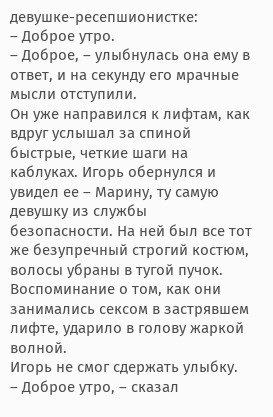девушке-ресепшионистке:
– Доброе утро.
– Доброе, – улыбнулась она ему в ответ, и на секунду его мрачные мысли отступили.
Он уже направился к лифтам, как вдруг услышал за спиной быстрые, четкие шаги на каблуках. Игорь обернулся и увидел ее – Марину, ту самую девушку из службы безопасности. На ней был все тот же безупречный строгий костюм, волосы убраны в тугой пучок. Воспоминание о том, как они занимались сексом в застрявшем лифте, ударило в голову жаркой волной.
Игорь не смог сдержать улыбку.
– Доброе утро, – сказал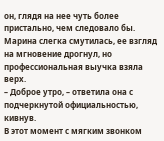он, глядя на нее чуть более пристально, чем следовало бы.
Марина слегка смутилась, ее взгляд на мгновение дрогнул, но профессиональная выучка взяла верх.
– Доброе утро, – ответила она с подчеркнутой официальностью, кивнув.
В этот момент с мягким звонком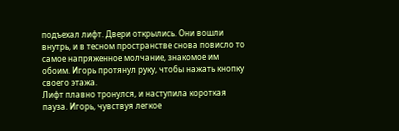подъехал лифт. Двери открылись. Они вошли внутрь, и в тесном пространстве снова повисло то самое напряженное молчание, знакомое им обоим. Игорь протянул руку, чтобы нажать кнопку своего этажа.
Лифт плавно тронулся, и наступила короткая пауза. Игорь, чувствуя легкое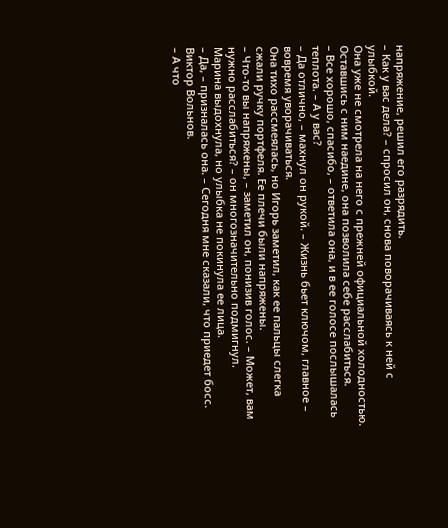напряжение, решил его разрядить.
– Как у вас дела? – спросил он, снова поворачиваясь к ней с улыбкой.
Она уже не смотрела на него с прежней официальной холодностью. Оставшись с ним наедине, она позволила себе расслабиться.
– Все хорошо, спасибо, – ответила она, и в ее голосе послышалась теплота. – А у вас?
– Да отлично, – махнул он рукой. – Жизнь бьет ключом, главное – вовремя уворачиваться.
Она тихо рассмеялась, но Игорь заметил, как ее пальцы слегка сжали ручку портфеля. Ее плечи были напряжены.
– Что-то вы напряжены, – заметил он, понизив голос. – Может, вам нужно расслабиться? – он многозначительно подмигнул.
Марина выдохнула, но улыбка не покинула ее лица.
– Да, – призналась она. – Сегодня мне сказали, что приедет босс. Виктор Вольнов.
– А что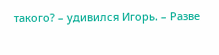такого? – удивился Игорь. – Разве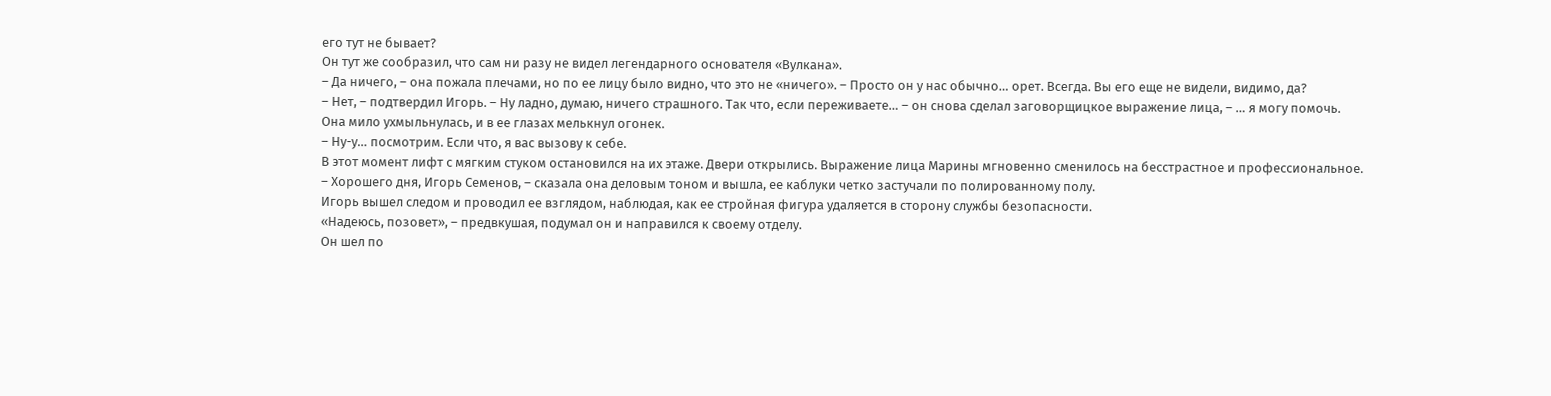его тут не бывает?
Он тут же сообразил, что сам ни разу не видел легендарного основателя «Вулкана».
– Да ничего, – она пожала плечами, но по ее лицу было видно, что это не «ничего». – Просто он у нас обычно… орет. Всегда. Вы его еще не видели, видимо, да?
– Нет, – подтвердил Игорь. – Ну ладно, думаю, ничего страшного. Так что, если переживаете… – он снова сделал заговорщицкое выражение лица, – … я могу помочь.
Она мило ухмыльнулась, и в ее глазах мелькнул огонек.
– Ну-у… посмотрим. Если что, я вас вызову к себе.
В этот момент лифт с мягким стуком остановился на их этаже. Двери открылись. Выражение лица Марины мгновенно сменилось на бесстрастное и профессиональное.
– Хорошего дня, Игорь Семенов, – сказала она деловым тоном и вышла, ее каблуки четко застучали по полированному полу.
Игорь вышел следом и проводил ее взглядом, наблюдая, как ее стройная фигура удаляется в сторону службы безопасности.
«Надеюсь, позовет», – предвкушая, подумал он и направился к своему отделу.
Он шел по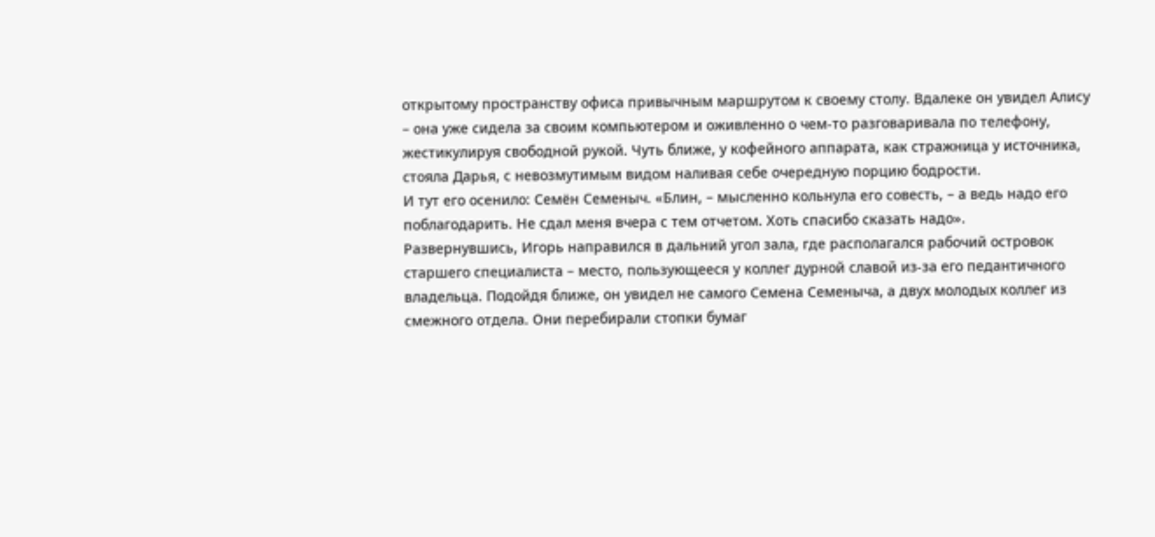открытому пространству офиса привычным маршрутом к своему столу. Вдалеке он увидел Алису – она уже сидела за своим компьютером и оживленно о чем-то разговаривала по телефону, жестикулируя свободной рукой. Чуть ближе, у кофейного аппарата, как стражница у источника, стояла Дарья, с невозмутимым видом наливая себе очередную порцию бодрости.
И тут его осенило: Семён Семеныч. «Блин, – мысленно кольнула его совесть, – а ведь надо его поблагодарить. Не сдал меня вчера с тем отчетом. Хоть спасибо сказать надо».
Развернувшись, Игорь направился в дальний угол зала, где располагался рабочий островок старшего специалиста – место, пользующееся у коллег дурной славой из-за его педантичного владельца. Подойдя ближе, он увидел не самого Семена Семеныча, а двух молодых коллег из смежного отдела. Они перебирали стопки бумаг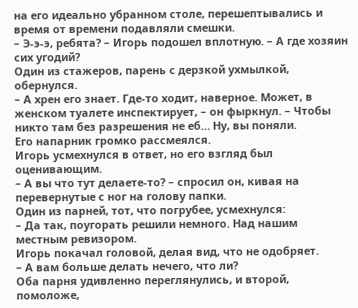на его идеально убранном столе, перешептывались и время от времени подавляли смешки.
– Э-э-э, ребята? – Игорь подошел вплотную. – А где хозяин сих угодий?
Один из стажеров, парень с дерзкой ухмылкой, обернулся.
– А хрен его знает. Где-то ходит, наверное. Может, в женском туалете инспектирует, – он фыркнул. – Чтобы никто там без разрешения не еб… Ну, вы поняли.
Его напарник громко рассмеялся.
Игорь усмехнулся в ответ, но его взгляд был оценивающим.
– А вы что тут делаете-то? – спросил он, кивая на перевернутые с ног на голову папки.
Один из парней, тот, что погрубее, усмехнулся:
– Да так, поугорать решили немного. Над нашим местным ревизором.
Игорь покачал головой, делая вид, что не одобряет.
– А вам больше делать нечего, что ли?
Оба парня удивленно переглянулись, и второй, помоложе,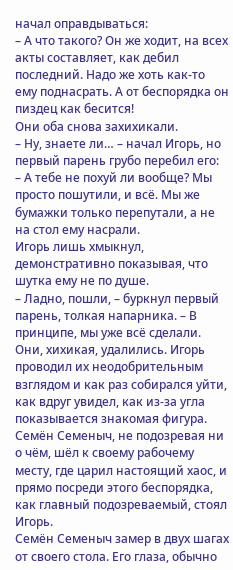начал оправдываться:
– А что такого? Он же ходит, на всех акты составляет, как дебил последний. Надо же хоть как-то ему поднасрать. А от беспорядка он пиздец как бесится!
Они оба снова захихикали.
– Ну, знаете ли… – начал Игорь, но первый парень грубо перебил его:
– А тебе не похуй ли вообще? Мы просто пошутили, и всё. Мы же бумажки только перепутали, а не на стол ему насрали.
Игорь лишь хмыкнул, демонстративно показывая, что шутка ему не по душе.
– Ладно, пошли, – буркнул первый парень, толкая напарника. – В принципе, мы уже всё сделали.
Они, хихикая, удалились. Игорь проводил их неодобрительным взглядом и как раз собирался уйти, как вдруг увидел, как из-за угла показывается знакомая фигура. Семён Семеныч, не подозревая ни о чём, шёл к своему рабочему месту, где царил настоящий хаос, и прямо посреди этого беспорядка, как главный подозреваемый, стоял Игорь.
Семён Семеныч замер в двух шагах от своего стола. Его глаза, обычно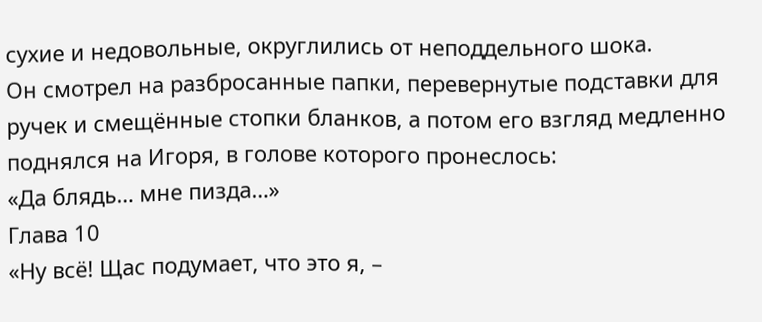сухие и недовольные, округлились от неподдельного шока.
Он смотрел на разбросанные папки, перевернутые подставки для ручек и смещённые стопки бланков, а потом его взгляд медленно поднялся на Игоря, в голове которого пронеслось:
«Да блядь… мне пизда…»
Глава 10
«Ну всё! Щас подумает, что это я, –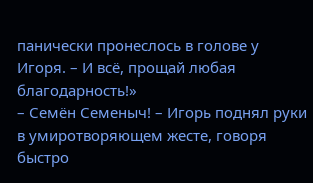панически пронеслось в голове у Игоря. – И всё, прощай любая благодарность!»
– Семён Семеныч! – Игорь поднял руки в умиротворяющем жесте, говоря быстро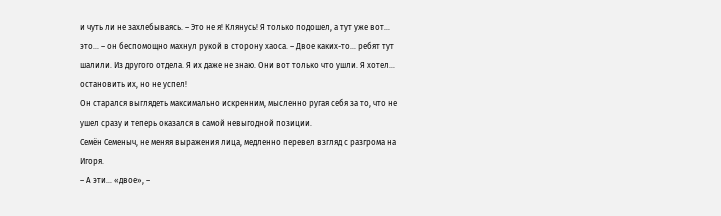и чуть ли не захлебываясь. – Это не я! Клянусь! Я только подошел, а тут уже вот… это… – он беспомощно махнул рукой в сторону хаоса. – Двое каких-то… ребят тут шалили. Из другого отдела. Я их даже не знаю. Они вот только что ушли. Я хотел… остановить их, но не успел!
Он старался выглядеть максимально искренним, мысленно ругая себя за то, что не ушел сразу и теперь оказался в самой невыгодной позиции.
Семён Семеныч, не меняя выражения лица, медленно перевел взгляд с разгрома на Игоря.
– А эти… «двое», –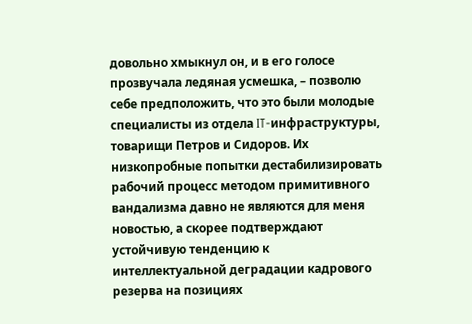довольно хмыкнул он, и в его голосе прозвучала ледяная усмешка, – позволю себе предположить, что это были молодые специалисты из отдела IT-инфраструктуры, товарищи Петров и Сидоров. Их низкопробные попытки дестабилизировать рабочий процесс методом примитивного вандализма давно не являются для меня новостью, а скорее подтверждают устойчивую тенденцию к интеллектуальной деградации кадрового резерва на позициях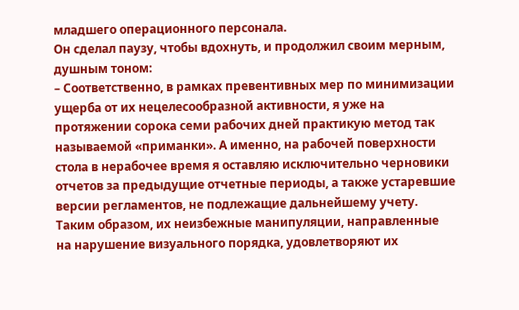младшего операционного персонала.
Он сделал паузу, чтобы вдохнуть, и продолжил своим мерным, душным тоном:
– Соответственно, в рамках превентивных мер по минимизации ущерба от их нецелесообразной активности, я уже на протяжении сорока семи рабочих дней практикую метод так называемой «приманки». А именно, на рабочей поверхности стола в нерабочее время я оставляю исключительно черновики отчетов за предыдущие отчетные периоды, а также устаревшие версии регламентов, не подлежащие дальнейшему учету. Таким образом, их неизбежные манипуляции, направленные на нарушение визуального порядка, удовлетворяют их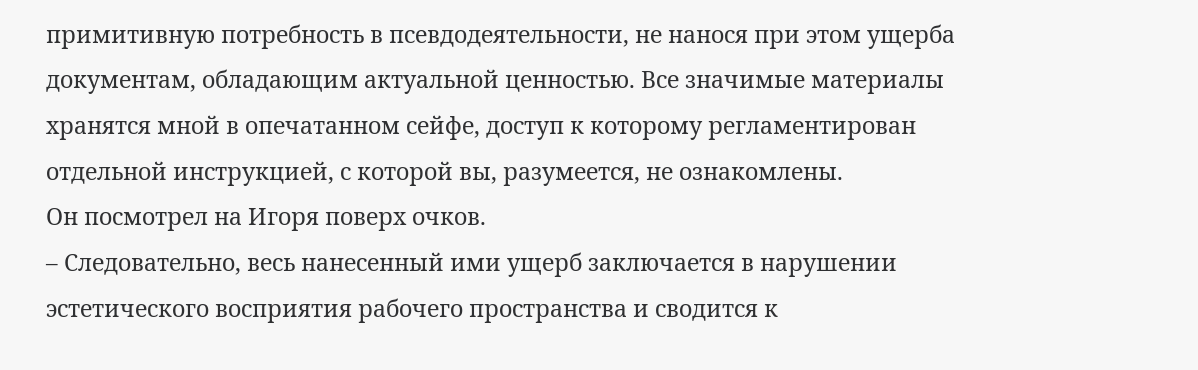примитивную потребность в псевдодеятельности, не нанося при этом ущерба документам, обладающим актуальной ценностью. Все значимые материалы хранятся мной в опечатанном сейфе, доступ к которому регламентирован отдельной инструкцией, с которой вы, разумеется, не ознакомлены.
Он посмотрел на Игоря поверх очков.
– Следовательно, весь нанесенный ими ущерб заключается в нарушении эстетического восприятия рабочего пространства и сводится к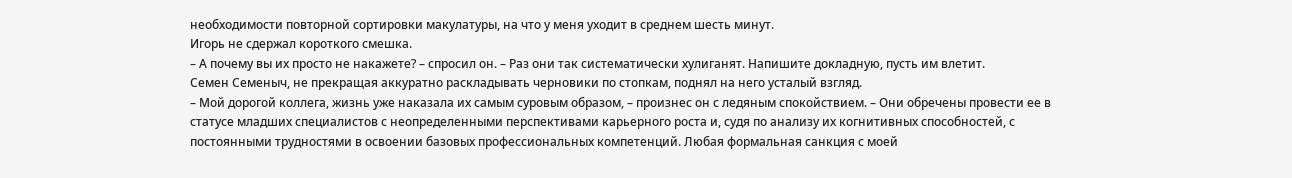необходимости повторной сортировки макулатуры, на что у меня уходит в среднем шесть минут.
Игорь не сдержал короткого смешка.
– А почему вы их просто не накажете? – спросил он. – Раз они так систематически хулиганят. Напишите докладную, пусть им влетит.
Семен Семеныч, не прекращая аккуратно раскладывать черновики по стопкам, поднял на него усталый взгляд.
– Мой дорогой коллега, жизнь уже наказала их самым суровым образом, – произнес он с ледяным спокойствием. – Они обречены провести ее в статусе младших специалистов с неопределенными перспективами карьерного роста и, судя по анализу их когнитивных способностей, с постоянными трудностями в освоении базовых профессиональных компетенций. Любая формальная санкция с моей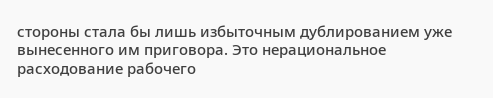стороны стала бы лишь избыточным дублированием уже вынесенного им приговора. Это нерациональное расходование рабочего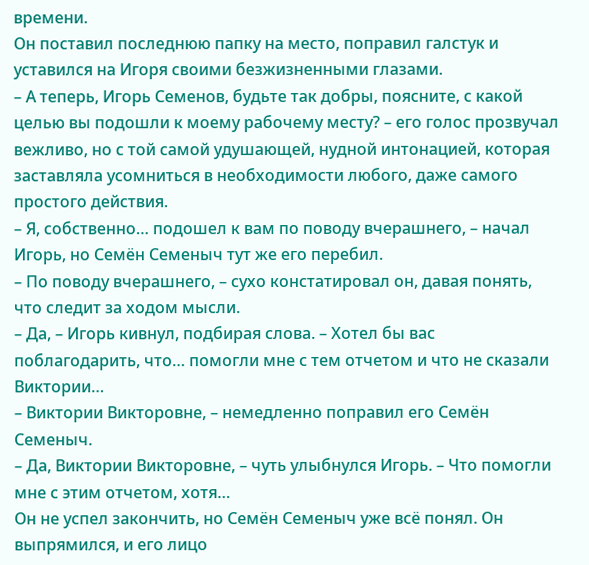времени.
Он поставил последнюю папку на место, поправил галстук и уставился на Игоря своими безжизненными глазами.
– А теперь, Игорь Семенов, будьте так добры, поясните, с какой целью вы подошли к моему рабочему месту? – его голос прозвучал вежливо, но с той самой удушающей, нудной интонацией, которая заставляла усомниться в необходимости любого, даже самого простого действия.
– Я, собственно… подошел к вам по поводу вчерашнего, – начал Игорь, но Семён Семеныч тут же его перебил.
– По поводу вчерашнего, – сухо констатировал он, давая понять, что следит за ходом мысли.
– Да, – Игорь кивнул, подбирая слова. – Хотел бы вас поблагодарить, что… помогли мне с тем отчетом и что не сказали Виктории…
– Виктории Викторовне, – немедленно поправил его Семён Семеныч.
– Да, Виктории Викторовне, – чуть улыбнулся Игорь. – Что помогли мне с этим отчетом, хотя…
Он не успел закончить, но Семён Семеныч уже всё понял. Он выпрямился, и его лицо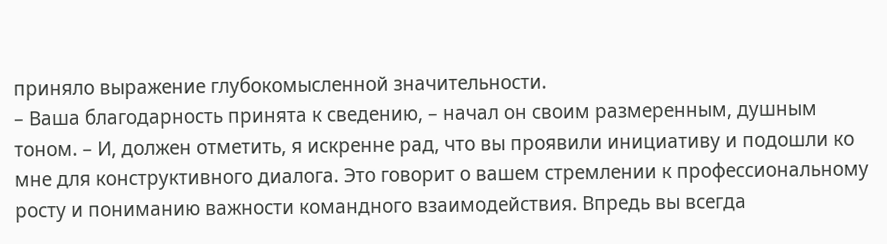приняло выражение глубокомысленной значительности.
– Ваша благодарность принята к сведению, – начал он своим размеренным, душным тоном. – И, должен отметить, я искренне рад, что вы проявили инициативу и подошли ко мне для конструктивного диалога. Это говорит о вашем стремлении к профессиональному росту и пониманию важности командного взаимодействия. Впредь вы всегда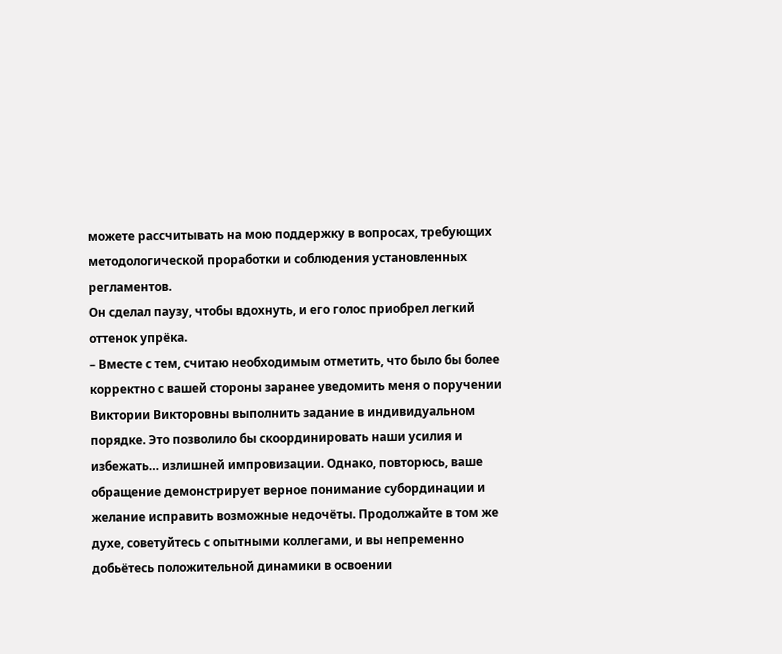можете рассчитывать на мою поддержку в вопросах, требующих методологической проработки и соблюдения установленных регламентов.
Он сделал паузу, чтобы вдохнуть, и его голос приобрел легкий оттенок упрёка.
– Вместе с тем, считаю необходимым отметить, что было бы более корректно с вашей стороны заранее уведомить меня о поручении Виктории Викторовны выполнить задание в индивидуальном порядке. Это позволило бы скоординировать наши усилия и избежать… излишней импровизации. Однако, повторюсь, ваше обращение демонстрирует верное понимание субординации и желание исправить возможные недочёты. Продолжайте в том же духе, советуйтесь с опытными коллегами, и вы непременно добьётесь положительной динамики в освоении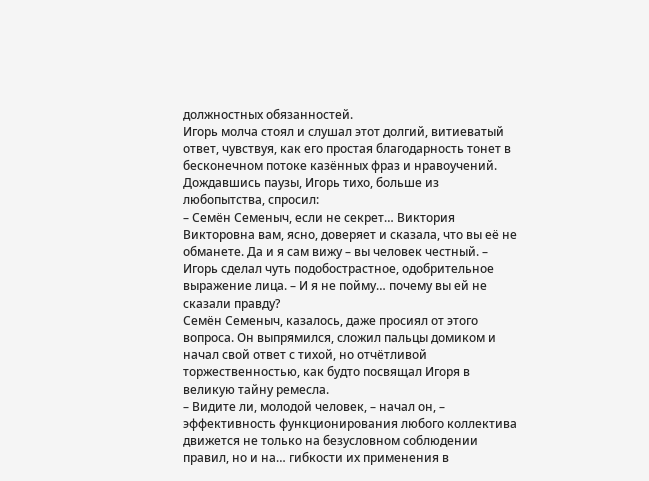должностных обязанностей.
Игорь молча стоял и слушал этот долгий, витиеватый ответ, чувствуя, как его простая благодарность тонет в бесконечном потоке казённых фраз и нравоучений.
Дождавшись паузы, Игорь тихо, больше из любопытства, спросил:
– Семён Семеныч, если не секрет… Виктория Викторовна вам, ясно, доверяет и сказала, что вы её не обманете. Да и я сам вижу – вы человек честный. – Игорь сделал чуть подобострастное, одобрительное выражение лица. – И я не пойму… почему вы ей не сказали правду?
Семён Семеныч, казалось, даже просиял от этого вопроса. Он выпрямился, сложил пальцы домиком и начал свой ответ с тихой, но отчётливой торжественностью, как будто посвящал Игоря в великую тайну ремесла.
– Видите ли, молодой человек, – начал он, – эффективность функционирования любого коллектива движется не только на безусловном соблюдении правил, но и на… гибкости их применения в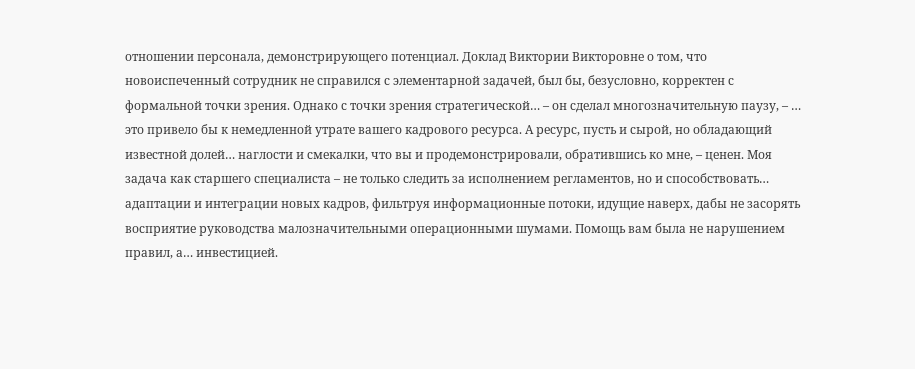отношении персонала, демонстрирующего потенциал. Доклад Виктории Викторовне о том, что новоиспеченный сотрудник не справился с элементарной задачей, был бы, безусловно, корректен с формальной точки зрения. Однако с точки зрения стратегической… – он сделал многозначительную паузу, – … это привело бы к немедленной утрате вашего кадрового ресурса. А ресурс, пусть и сырой, но обладающий известной долей… наглости и смекалки, что вы и продемонстрировали, обратившись ко мне, – ценен. Моя задача как старшего специалиста – не только следить за исполнением регламентов, но и способствовать… адаптации и интеграции новых кадров, фильтруя информационные потоки, идущие наверх, дабы не засорять восприятие руководства малозначительными операционными шумами. Помощь вам была не нарушением правил, а… инвестицией.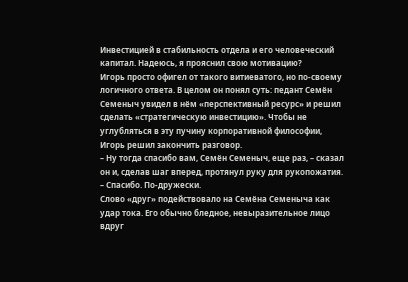Инвестицией в стабильность отдела и его человеческий капитал. Надеюсь, я прояснил свою мотивацию?
Игорь просто офигел от такого витиеватого, но по-своему логичного ответа. В целом он понял суть: педант Семён Семеныч увидел в нём «перспективный ресурс» и решил сделать «стратегическую инвестицию». Чтобы не углубляться в эту пучину корпоративной философии, Игорь решил закончить разговор.
– Ну тогда спасибо вам, Семён Семеныч, еще раз, – сказал он и, сделав шаг вперед, протянул руку для рукопожатия. – Спасибо. По-дружески.
Слово «друг» подействовало на Семёна Семеныча как удар тока. Его обычно бледное, невыразительное лицо вдруг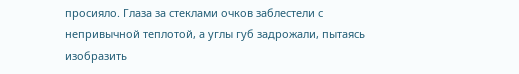просияло. Глаза за стеклами очков заблестели с непривычной теплотой, а углы губ задрожали, пытаясь изобразить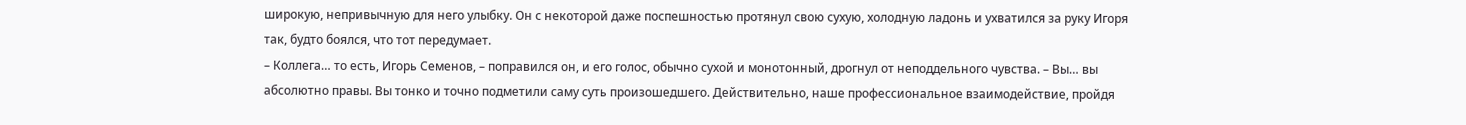широкую, непривычную для него улыбку. Он с некоторой даже поспешностью протянул свою сухую, холодную ладонь и ухватился за руку Игоря так, будто боялся, что тот передумает.
– Коллега… то есть, Игорь Семенов, – поправился он, и его голос, обычно сухой и монотонный, дрогнул от неподдельного чувства. – Вы… вы абсолютно правы. Вы тонко и точно подметили саму суть произошедшего. Действительно, наше профессиональное взаимодействие, пройдя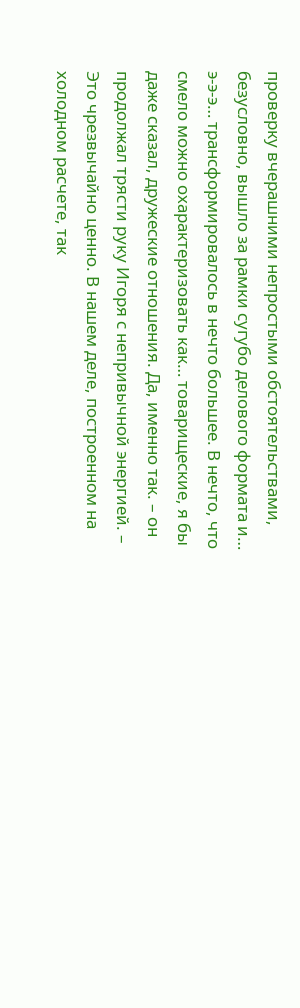проверку вчерашними непростыми обстоятельствами, безусловно, вышло за рамки сугубо делового формата и… э-э-э… трансформировалось в нечто большее. В нечто, что смело можно охарактеризовать как… товарищеские, я бы даже сказал, дружеские отношения. Да, именно так. – он продолжал трясти руку Игоря с непривычной энергией. – Это чрезвычайно ценно. В нашем деле, построенном на холодном расчете, так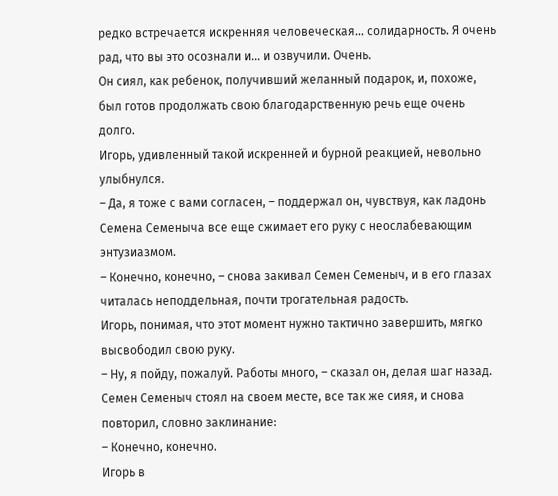редко встречается искренняя человеческая… солидарность. Я очень рад, что вы это осознали и… и озвучили. Очень.
Он сиял, как ребенок, получивший желанный подарок, и, похоже, был готов продолжать свою благодарственную речь еще очень долго.
Игорь, удивленный такой искренней и бурной реакцией, невольно улыбнулся.
– Да, я тоже с вами согласен, – поддержал он, чувствуя, как ладонь Семена Семеныча все еще сжимает его руку с неослабевающим энтузиазмом.
– Конечно, конечно, – снова закивал Семен Семеныч, и в его глазах читалась неподдельная, почти трогательная радость.
Игорь, понимая, что этот момент нужно тактично завершить, мягко высвободил свою руку.
– Ну, я пойду, пожалуй. Работы много, – сказал он, делая шаг назад.
Семен Семеныч стоял на своем месте, все так же сияя, и снова повторил, словно заклинание:
– Конечно, конечно.
Игорь в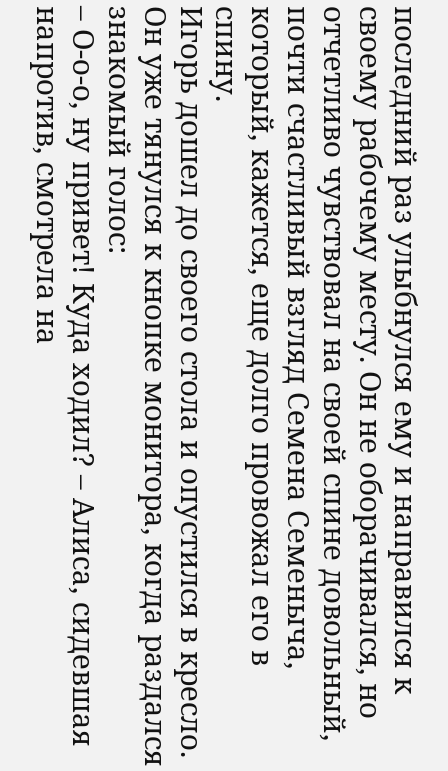последний раз улыбнулся ему и направился к своему рабочему месту. Он не оборачивался, но отчетливо чувствовал на своей спине довольный, почти счастливый взгляд Семена Семеныча, который, кажется, еще долго провожал его в спину.
Игорь дошел до своего стола и опустился в кресло. Он уже тянулся к кнопке монитора, когда раздался знакомый голос:
– О-о-о, ну привет! Куда ходил? – Алиса, сидевшая напротив, смотрела на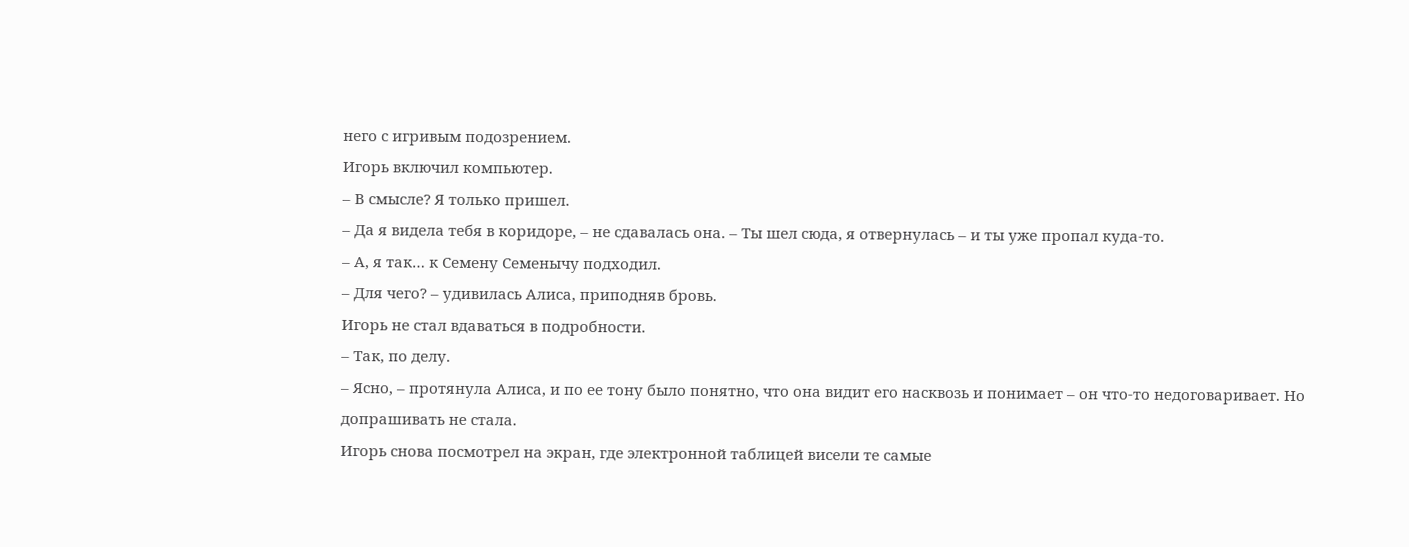него с игривым подозрением.
Игорь включил компьютер.
– В смысле? Я только пришел.
– Да я видела тебя в коридоре, – не сдавалась она. – Ты шел сюда, я отвернулась – и ты уже пропал куда-то.
– А, я так… к Семену Семенычу подходил.
– Для чего? – удивилась Алиса, приподняв бровь.
Игорь не стал вдаваться в подробности.
– Так, по делу.
– Ясно, – протянула Алиса, и по ее тону было понятно, что она видит его насквозь и понимает – он что-то недоговаривает. Но допрашивать не стала.
Игорь снова посмотрел на экран, где электронной таблицей висели те самые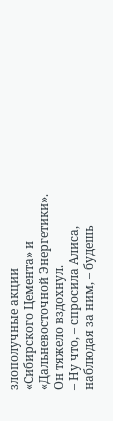злополучные акции «Сибирского Цемента» и «Дальневосточной Энергетики». Он тяжело вздохнул.
– Ну что, – спросила Алиса, наблюдая за ним, – будешь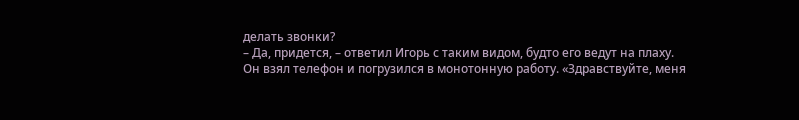делать звонки?
– Да, придется, – ответил Игорь с таким видом, будто его ведут на плаху.
Он взял телефон и погрузился в монотонную работу. «Здравствуйте, меня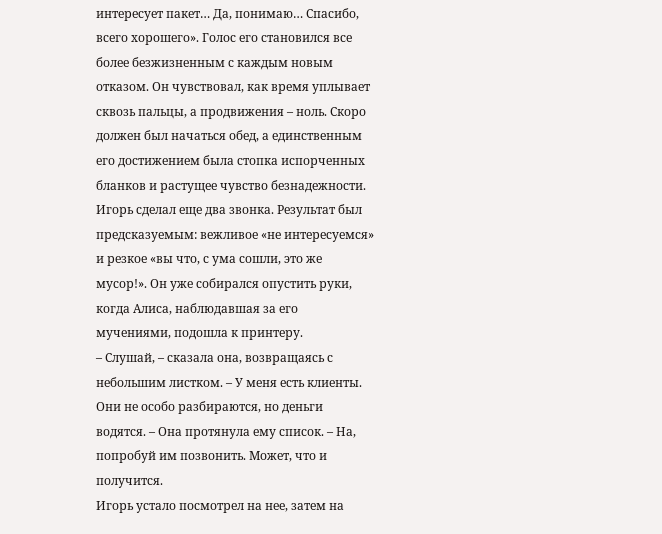интересует пакет… Да, понимаю… Спасибо, всего хорошего». Голос его становился все более безжизненным с каждым новым отказом. Он чувствовал, как время уплывает сквозь пальцы, а продвижения – ноль. Скоро должен был начаться обед, а единственным его достижением была стопка испорченных бланков и растущее чувство безнадежности.
Игорь сделал еще два звонка. Результат был предсказуемым: вежливое «не интересуемся» и резкое «вы что, с ума сошли, это же мусор!». Он уже собирался опустить руки, когда Алиса, наблюдавшая за его мучениями, подошла к принтеру.
– Слушай, – сказала она, возвращаясь с небольшим листком. – У меня есть клиенты. Они не особо разбираются, но деньги водятся. – Она протянула ему список. – На, попробуй им позвонить. Может, что и получится.
Игорь устало посмотрел на нее, затем на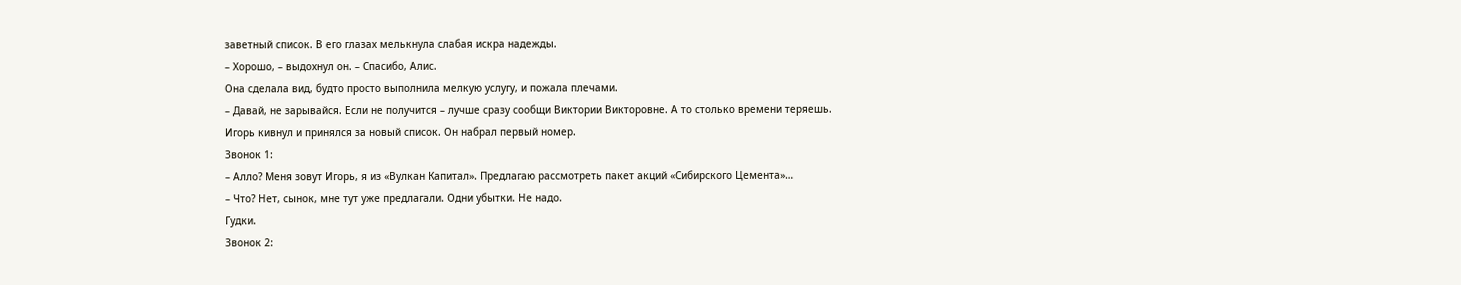заветный список. В его глазах мелькнула слабая искра надежды.
– Хорошо, – выдохнул он. – Спасибо, Алис.
Она сделала вид, будто просто выполнила мелкую услугу, и пожала плечами.
– Давай, не зарывайся. Если не получится – лучше сразу сообщи Виктории Викторовне. А то столько времени теряешь.
Игорь кивнул и принялся за новый список. Он набрал первый номер.
Звонок 1:
– Алло? Меня зовут Игорь, я из «Вулкан Капитал». Предлагаю рассмотреть пакет акций «Сибирского Цемента»…
– Что? Нет, сынок, мне тут уже предлагали. Одни убытки. Не надо.
Гудки.
Звонок 2: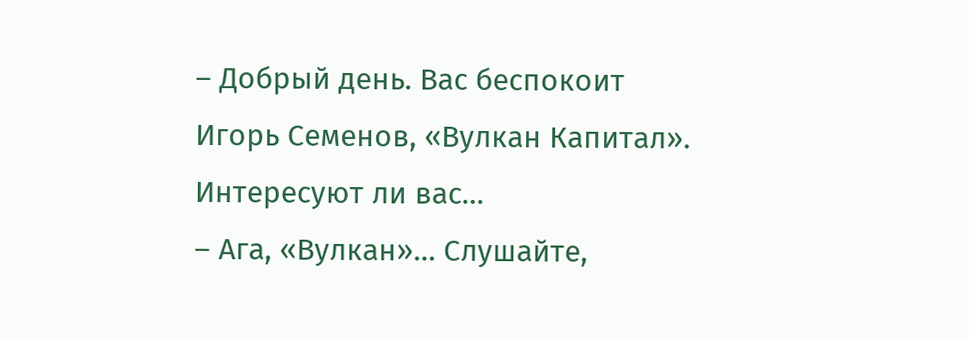– Добрый день. Вас беспокоит Игорь Семенов, «Вулкан Капитал». Интересуют ли вас…
– Ага, «Вулкан»… Слушайте,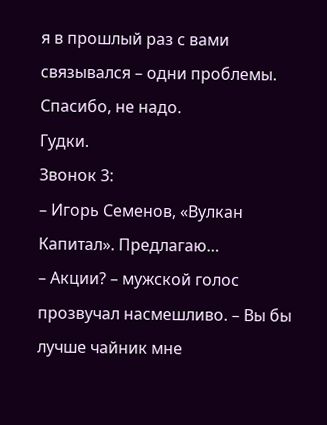я в прошлый раз с вами связывался – одни проблемы. Спасибо, не надо.
Гудки.
Звонок 3:
– Игорь Семенов, «Вулкан Капитал». Предлагаю…
– Акции? – мужской голос прозвучал насмешливо. – Вы бы лучше чайник мне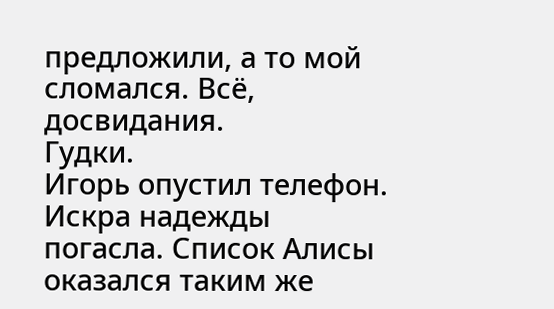предложили, а то мой сломался. Всё, досвидания.
Гудки.
Игорь опустил телефон. Искра надежды погасла. Список Алисы оказался таким же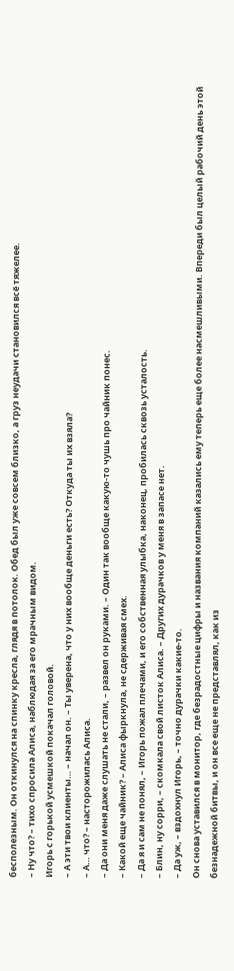бесполезным. Он откинулся на спинку кресла, глядя в потолок. Обед был уже совсем близко, а груз неудачи становился всё тяжелее.
– Ну что? – тихо спросила Алиса, наблюдая за его мрачным видом.
Игорь с горькой усмешкой покачал головой.
– А эти твои клиенты… – начал он. – Ты уверена, что у них вообще деньги есть? Откуда ты их взяла?
– А… что? – насторожилась Алиса.
– Да они меня даже слушать не стали, – развел он руками. – Один так вообще какую-то чушь про чайник понес.
– Какой еще чайник? – Алиса фыркнула, не сдерживая смех.
– Да я и сам не понял, – Игорь пожал плечами, и его собственная улыбка, наконец, пробилась сквозь усталость.
– Блин, ну сорри, – скомкала свой листок Алиса. – Других дурачков у меня в запасе нет.
– Да уж, – вздохнул Игорь, – точно дурачки какие-то.
Он снова уставился в монитор, где безрадостные цифры и названия компаний казались ему теперь еще более насмешливыми. Впереди был целый рабочий день этой безнадежной битвы, и он все еще не представлял, как из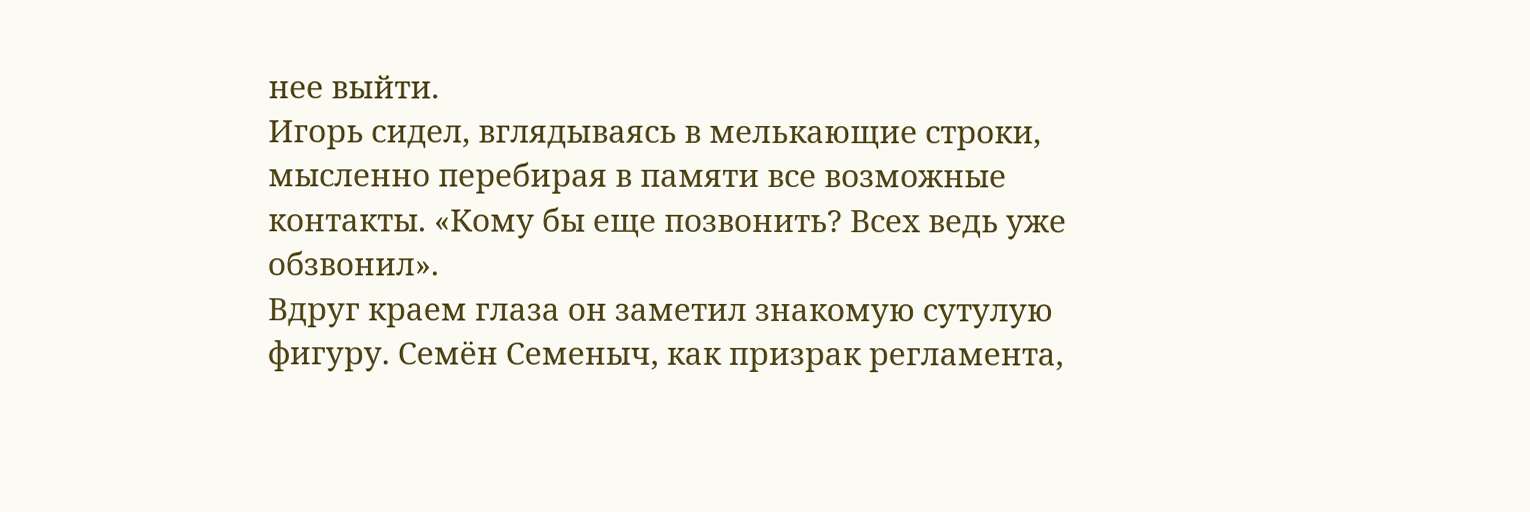нее выйти.
Игорь сидел, вглядываясь в мелькающие строки, мысленно перебирая в памяти все возможные контакты. «Кому бы еще позвонить? Всех ведь уже обзвонил».
Вдруг краем глаза он заметил знакомую сутулую фигуру. Семён Семеныч, как призрак регламента,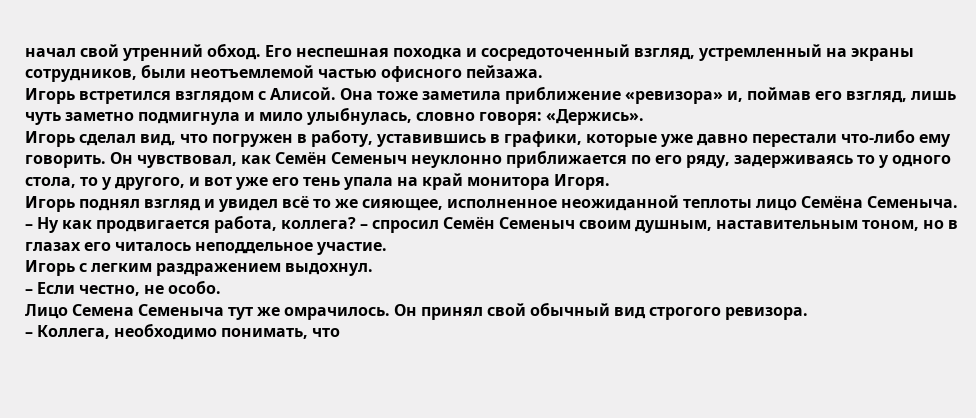начал свой утренний обход. Его неспешная походка и сосредоточенный взгляд, устремленный на экраны сотрудников, были неотъемлемой частью офисного пейзажа.
Игорь встретился взглядом с Алисой. Она тоже заметила приближение «ревизора» и, поймав его взгляд, лишь чуть заметно подмигнула и мило улыбнулась, словно говоря: «Держись».
Игорь сделал вид, что погружен в работу, уставившись в графики, которые уже давно перестали что-либо ему говорить. Он чувствовал, как Семён Семеныч неуклонно приближается по его ряду, задерживаясь то у одного стола, то у другого, и вот уже его тень упала на край монитора Игоря.
Игорь поднял взгляд и увидел всё то же сияющее, исполненное неожиданной теплоты лицо Семёна Семеныча.
– Ну как продвигается работа, коллега? – спросил Семён Семеныч своим душным, наставительным тоном, но в глазах его читалось неподдельное участие.
Игорь с легким раздражением выдохнул.
– Если честно, не особо.
Лицо Семена Семеныча тут же омрачилось. Он принял свой обычный вид строгого ревизора.
– Коллега, необходимо понимать, что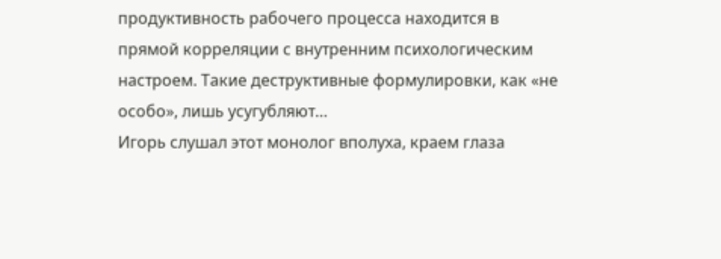продуктивность рабочего процесса находится в прямой корреляции с внутренним психологическим настроем. Такие деструктивные формулировки, как «не особо», лишь усугубляют…
Игорь слушал этот монолог вполуха, краем глаза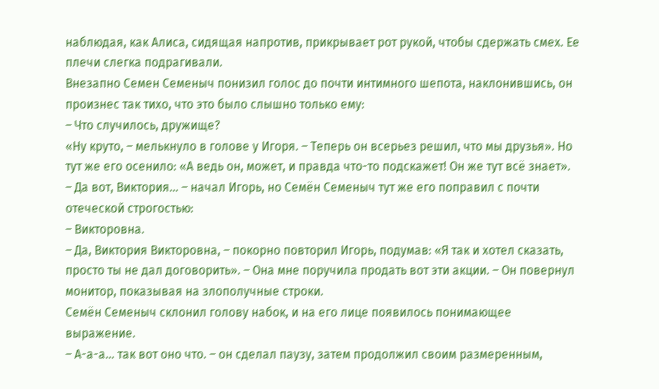наблюдая, как Алиса, сидящая напротив, прикрывает рот рукой, чтобы сдержать смех. Ее плечи слегка подрагивали.
Внезапно Семен Семеныч понизил голос до почти интимного шепота, наклонившись, он произнес так тихо, что это было слышно только ему:
– Что случилось, дружище?
«Ну круто, – мелькнуло в голове у Игоря. – Теперь он всерьез решил, что мы друзья». Но тут же его осенило: «А ведь он, может, и правда что-то подскажет! Он же тут всё знает».
– Да вот, Виктория… – начал Игорь, но Семён Семеныч тут же его поправил с почти отеческой строгостью:
– Викторовна.
– Да, Виктория Викторовна, – покорно повторил Игорь, подумав: «Я так и хотел сказать, просто ты не дал договорить». – Она мне поручила продать вот эти акции. – Он повернул монитор, показывая на злополучные строки.
Семён Семеныч склонил голову набок, и на его лице появилось понимающее выражение.
– А-а-а… так вот оно что. – он сделал паузу, затем продолжил своим размеренным,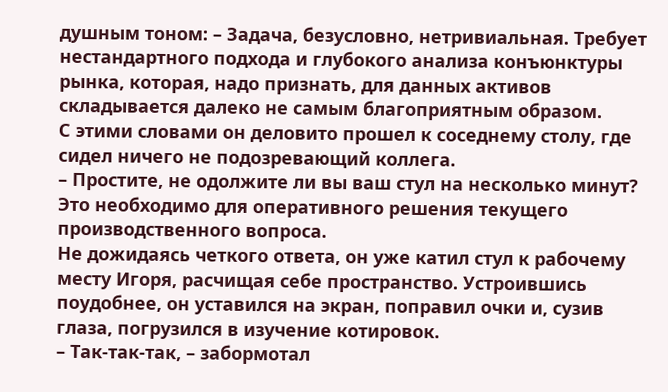душным тоном: – Задача, безусловно, нетривиальная. Требует нестандартного подхода и глубокого анализа конъюнктуры рынка, которая, надо признать, для данных активов складывается далеко не самым благоприятным образом.
С этими словами он деловито прошел к соседнему столу, где сидел ничего не подозревающий коллега.
– Простите, не одолжите ли вы ваш стул на несколько минут? Это необходимо для оперативного решения текущего производственного вопроса.
Не дожидаясь четкого ответа, он уже катил стул к рабочему месту Игоря, расчищая себе пространство. Устроившись поудобнее, он уставился на экран, поправил очки и, сузив глаза, погрузился в изучение котировок.
– Так-так-так, – забормотал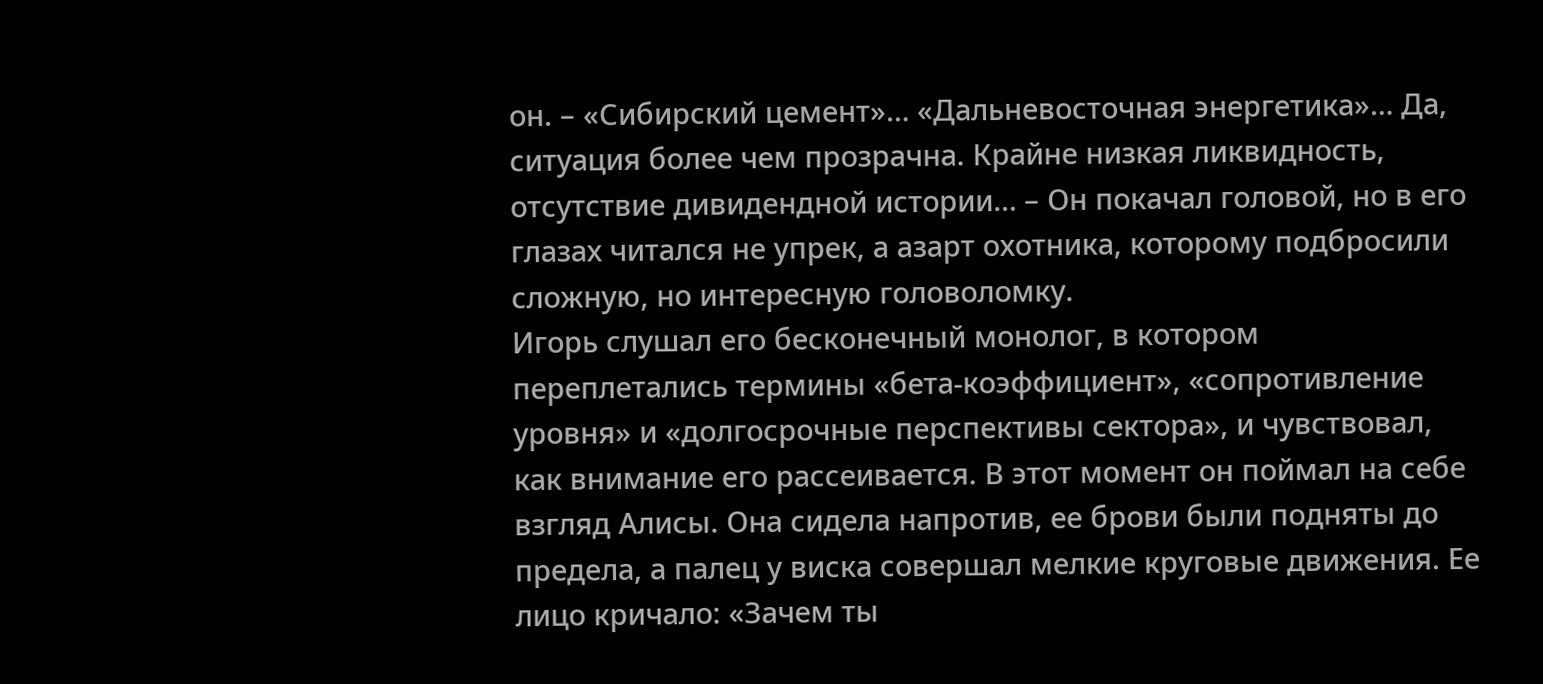он. – «Сибирский цемент»… «Дальневосточная энергетика»… Да, ситуация более чем прозрачна. Крайне низкая ликвидность, отсутствие дивидендной истории… – Он покачал головой, но в его глазах читался не упрек, а азарт охотника, которому подбросили сложную, но интересную головоломку.
Игорь слушал его бесконечный монолог, в котором переплетались термины «бета-коэффициент», «сопротивление уровня» и «долгосрочные перспективы сектора», и чувствовал, как внимание его рассеивается. В этот момент он поймал на себе взгляд Алисы. Она сидела напротив, ее брови были подняты до предела, а палец у виска совершал мелкие круговые движения. Ее лицо кричало: «Зачем ты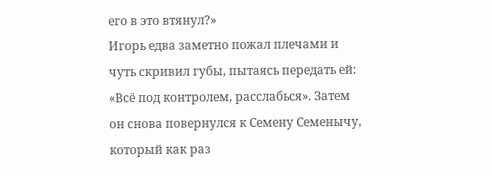его в это втянул?»
Игорь едва заметно пожал плечами и чуть скривил губы, пытаясь передать ей: «Всё под контролем, расслабься». Затем он снова повернулся к Семену Семенычу, который как раз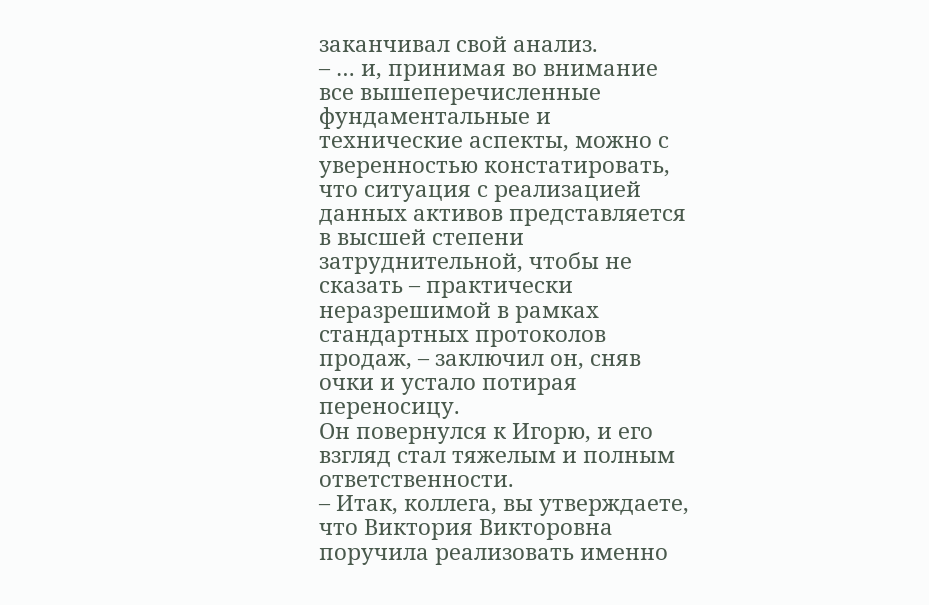заканчивал свой анализ.
– … и, принимая во внимание все вышеперечисленные фундаментальные и технические аспекты, можно с уверенностью констатировать, что ситуация с реализацией данных активов представляется в высшей степени затруднительной, чтобы не сказать – практически неразрешимой в рамках стандартных протоколов продаж, – заключил он, сняв очки и устало потирая переносицу.
Он повернулся к Игорю, и его взгляд стал тяжелым и полным ответственности.
– Итак, коллега, вы утверждаете, что Виктория Викторовна поручила реализовать именно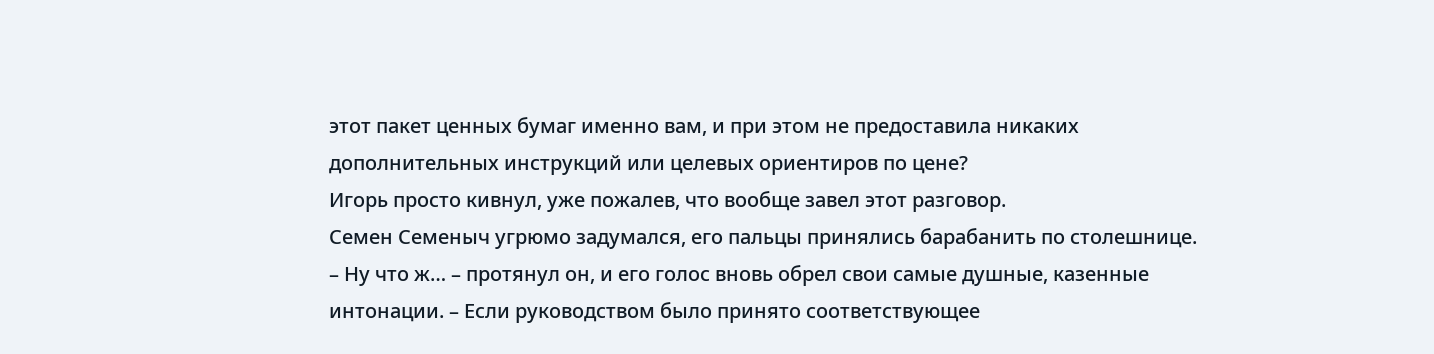этот пакет ценных бумаг именно вам, и при этом не предоставила никаких дополнительных инструкций или целевых ориентиров по цене?
Игорь просто кивнул, уже пожалев, что вообще завел этот разговор.
Семен Семеныч угрюмо задумался, его пальцы принялись барабанить по столешнице.
– Ну что ж… – протянул он, и его голос вновь обрел свои самые душные, казенные интонации. – Если руководством было принято соответствующее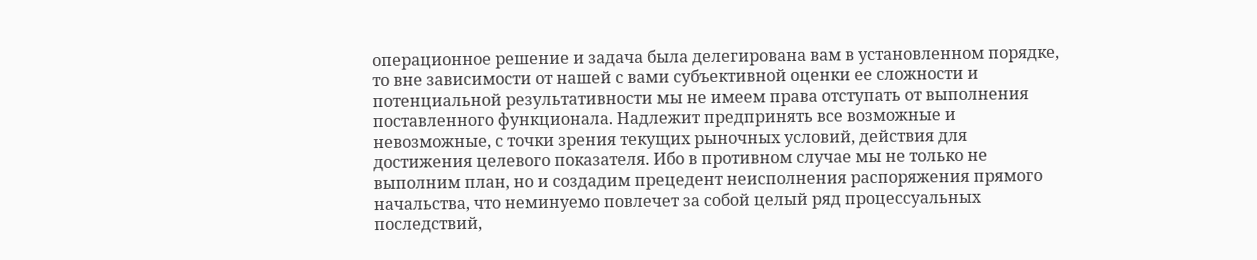операционное решение и задача была делегирована вам в установленном порядке, то вне зависимости от нашей с вами субъективной оценки ее сложности и потенциальной результативности мы не имеем права отступать от выполнения поставленного функционала. Надлежит предпринять все возможные и невозможные, с точки зрения текущих рыночных условий, действия для достижения целевого показателя. Ибо в противном случае мы не только не выполним план, но и создадим прецедент неисполнения распоряжения прямого начальства, что неминуемо повлечет за собой целый ряд процессуальных последствий,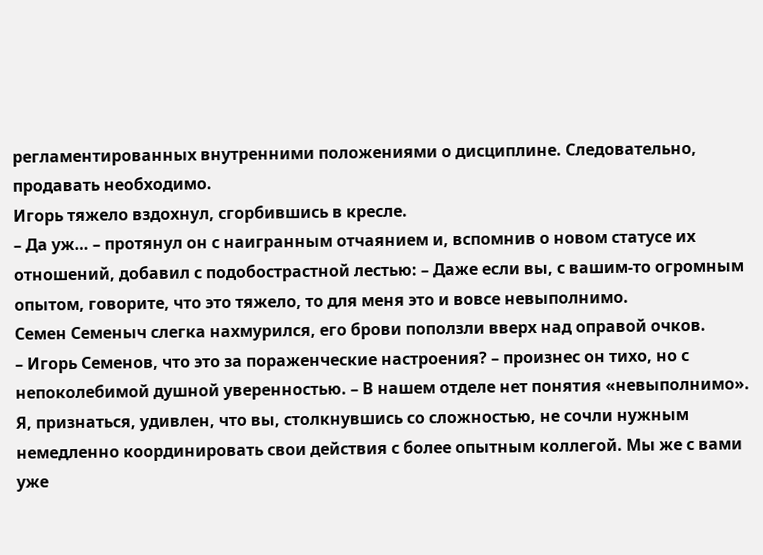регламентированных внутренними положениями о дисциплине. Следовательно, продавать необходимо.
Игорь тяжело вздохнул, сгорбившись в кресле.
– Да уж… – протянул он с наигранным отчаянием и, вспомнив о новом статусе их отношений, добавил с подобострастной лестью: – Даже если вы, с вашим-то огромным опытом, говорите, что это тяжело, то для меня это и вовсе невыполнимо.
Семен Семеныч слегка нахмурился, его брови поползли вверх над оправой очков.
– Игорь Семенов, что это за пораженческие настроения? – произнес он тихо, но с непоколебимой душной уверенностью. – В нашем отделе нет понятия «невыполнимо». Я, признаться, удивлен, что вы, столкнувшись со сложностью, не сочли нужным немедленно координировать свои действия с более опытным коллегой. Мы же с вами уже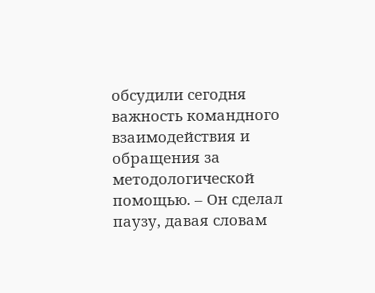обсудили сегодня важность командного взаимодействия и обращения за методологической помощью. – Он сделал паузу, давая словам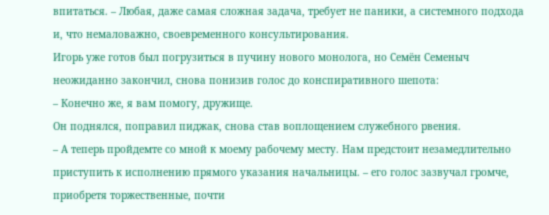впитаться. – Любая, даже самая сложная задача, требует не паники, а системного подхода и, что немаловажно, своевременного консультирования.
Игорь уже готов был погрузиться в пучину нового монолога, но Семён Семеныч неожиданно закончил, снова понизив голос до конспиративного шепота:
– Конечно же, я вам помогу, дружище.
Он поднялся, поправил пиджак, снова став воплощением служебного рвения.
– А теперь пройдемте со мной к моему рабочему месту. Нам предстоит незамедлительно приступить к исполнению прямого указания начальницы. – его голос зазвучал громче, приобретя торжественные, почти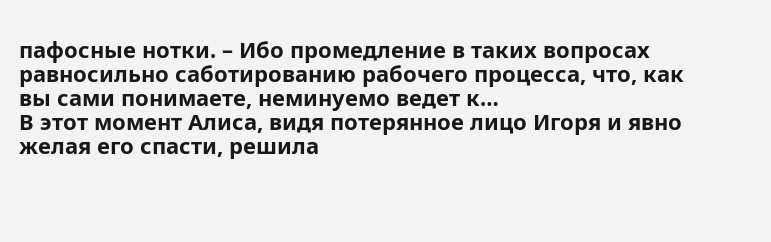пафосные нотки. – Ибо промедление в таких вопросах равносильно саботированию рабочего процесса, что, как вы сами понимаете, неминуемо ведет к…
В этот момент Алиса, видя потерянное лицо Игоря и явно желая его спасти, решила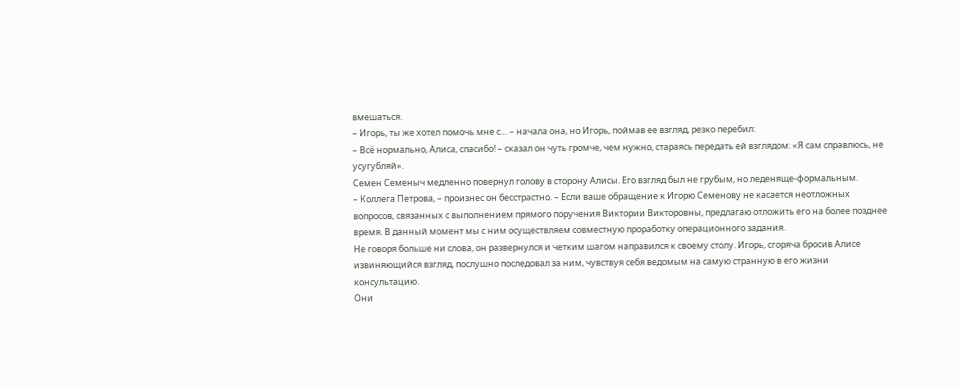вмешаться.
– Игорь, ты же хотел помочь мне с… – начала она, но Игорь, поймав ее взгляд, резко перебил:
– Всё нормально, Алиса, спасибо! – сказал он чуть громче, чем нужно, стараясь передать ей взглядом: «Я сам справлюсь, не усугубляй».
Семен Семеныч медленно повернул голову в сторону Алисы. Его взгляд был не грубым, но леденяще-формальным.
– Коллега Петрова, – произнес он бесстрастно. – Если ваше обращение к Игорю Семенову не касается неотложных вопросов, связанных с выполнением прямого поручения Виктории Викторовны, предлагаю отложить его на более позднее время. В данный момент мы с ним осуществляем совместную проработку операционного задания.
Не говоря больше ни слова, он развернулся и четким шагом направился к своему столу. Игорь, сгоряча бросив Алисе извиняющийся взгляд, послушно последовал за ним, чувствуя себя ведомым на самую странную в его жизни консультацию.
Они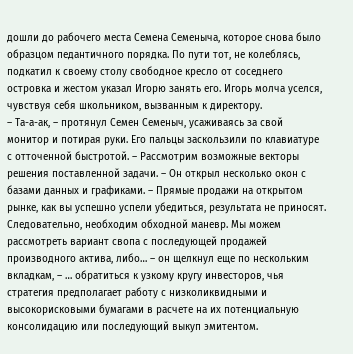дошли до рабочего места Семена Семеныча, которое снова было образцом педантичного порядка. По пути тот, не колеблясь, подкатил к своему столу свободное кресло от соседнего островка и жестом указал Игорю занять его. Игорь молча уселся, чувствуя себя школьником, вызванным к директору.
– Та-а-ак, – протянул Семен Семеныч, усаживаясь за свой монитор и потирая руки. Его пальцы заскользили по клавиатуре с отточенной быстротой. – Рассмотрим возможные векторы решения поставленной задачи. – Он открыл несколько окон с базами данных и графиками. – Прямые продажи на открытом рынке, как вы успешно успели убедиться, результата не приносят. Следовательно, необходим обходной маневр. Мы можем рассмотреть вариант свопа с последующей продажей производного актива, либо… – он щелкнул еще по нескольким вкладкам, – … обратиться к узкому кругу инвесторов, чья стратегия предполагает работу с низколиквидными и высокорисковыми бумагами в расчете на их потенциальную консолидацию или последующий выкуп эмитентом.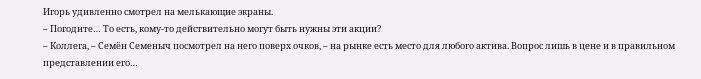Игорь удивленно смотрел на мелькающие экраны.
– Погодите… То есть, кому-то действительно могут быть нужны эти акции?
– Коллега, – Семён Семеныч посмотрел на него поверх очков, – на рынке есть место для любого актива. Вопрос лишь в цене и в правильном представлении его…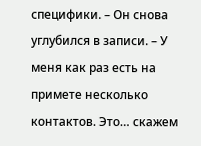специфики. – Он снова углубился в записи. – У меня как раз есть на примете несколько контактов. Это… скажем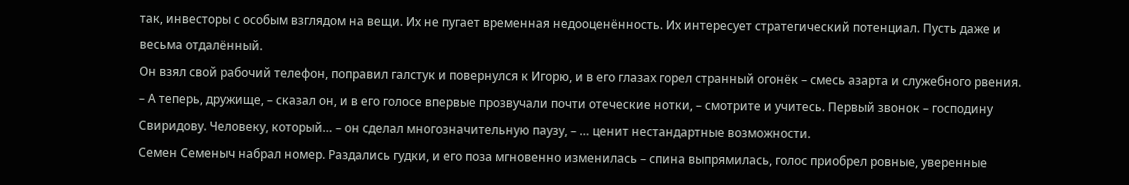так, инвесторы с особым взглядом на вещи. Их не пугает временная недооценённость. Их интересует стратегический потенциал. Пусть даже и весьма отдалённый.
Он взял свой рабочий телефон, поправил галстук и повернулся к Игорю, и в его глазах горел странный огонёк – смесь азарта и служебного рвения.
– А теперь, дружище, – сказал он, и в его голосе впервые прозвучали почти отеческие нотки, – смотрите и учитесь. Первый звонок – господину Свиридову. Человеку, который… – он сделал многозначительную паузу, – … ценит нестандартные возможности.
Семен Семеныч набрал номер. Раздались гудки, и его поза мгновенно изменилась – спина выпрямилась, голос приобрел ровные, уверенные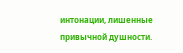интонации, лишенные привычной душности.